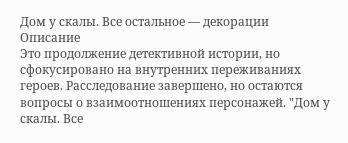Дом у скалы. Все остальное — декорации
Описание
Это продолжение детективной истории, но сфокусировано на внутренних переживаниях героев. Расследование завершено, но остаются вопросы о взаимоотношениях персонажей. "Дом у скалы. Все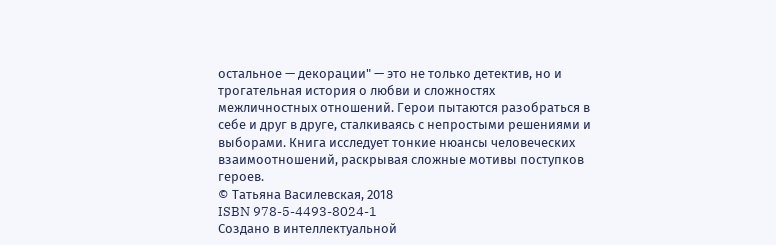остальное — декорации" — это не только детектив, но и трогательная история о любви и сложностях межличностных отношений. Герои пытаются разобраться в себе и друг в друге, сталкиваясь с непростыми решениями и выборами. Книга исследует тонкие нюансы человеческих взаимоотношений, раскрывая сложные мотивы поступков героев.
© Татьяна Василевская, 2018
ISBN 978-5-4493-8024-1
Создано в интеллектуальной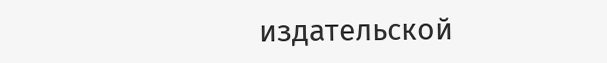издательской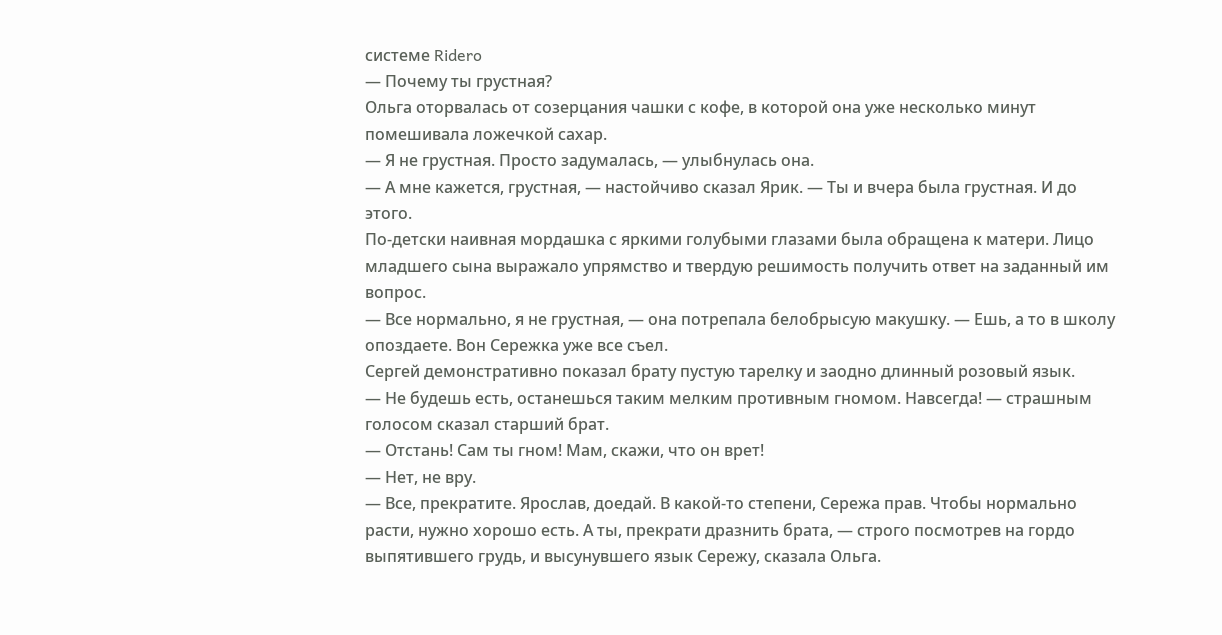системе Ridero
— Почему ты грустная?
Ольга оторвалась от созерцания чашки с кофе, в которой она уже несколько минут помешивала ложечкой сахар.
— Я не грустная. Просто задумалась, — улыбнулась она.
— А мне кажется, грустная, — настойчиво сказал Ярик. — Ты и вчера была грустная. И до этого.
По-детски наивная мордашка с яркими голубыми глазами была обращена к матери. Лицо младшего сына выражало упрямство и твердую решимость получить ответ на заданный им вопрос.
— Все нормально, я не грустная, — она потрепала белобрысую макушку. — Ешь, а то в школу опоздаете. Вон Сережка уже все съел.
Сергей демонстративно показал брату пустую тарелку и заодно длинный розовый язык.
— Не будешь есть, останешься таким мелким противным гномом. Навсегда! — страшным голосом сказал старший брат.
— Отстань! Сам ты гном! Мам, скажи, что он врет!
— Нет, не вру.
— Все, прекратите. Ярослав, доедай. В какой-то степени, Сережа прав. Чтобы нормально расти, нужно хорошо есть. А ты, прекрати дразнить брата, — строго посмотрев на гордо выпятившего грудь, и высунувшего язык Сережу, сказала Ольга.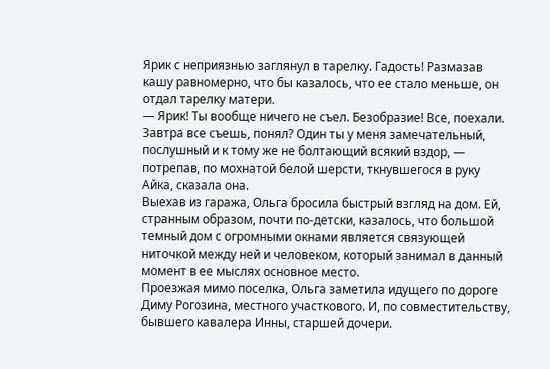Ярик с неприязнью заглянул в тарелку. Гадость! Размазав кашу равномерно, что бы казалось, что ее стало меньше, он отдал тарелку матери.
— Ярик! Ты вообще ничего не съел. Безобразие! Все, поехали. Завтра все съешь, понял? Один ты у меня замечательный, послушный и к тому же не болтающий всякий вздор, — потрепав, по мохнатой белой шерсти, ткнувшегося в руку Айка, сказала она.
Выехав из гаража, Ольга бросила быстрый взгляд на дом. Ей, странным образом, почти по-детски, казалось, что большой темный дом с огромными окнами является связующей ниточкой между ней и человеком, который занимал в данный момент в ее мыслях основное место.
Проезжая мимо поселка, Ольга заметила идущего по дороге Диму Рогозина, местного участкового. И, по совместительству, бывшего кавалера Инны, старшей дочери.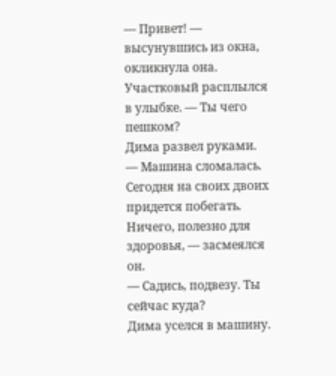— Привет! — высунувшись из окна, окликнула она. Участковый расплылся в улыбке. — Ты чего пешком?
Дима развел руками.
— Машина сломалась. Сегодня на своих двоих придется побегать. Ничего, полезно для здоровья, — засмеялся он.
— Садись, подвезу. Ты сейчас куда?
Дима уселся в машину.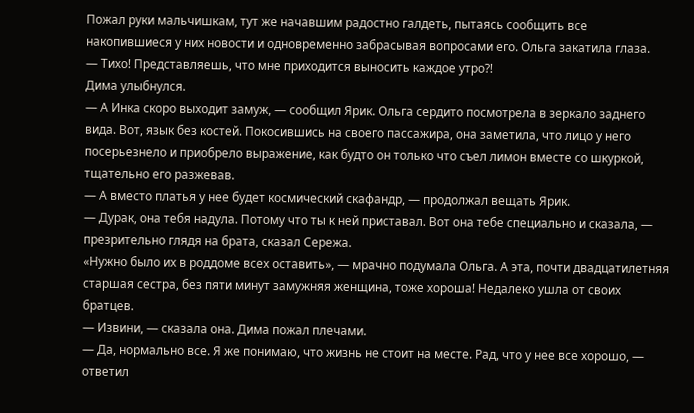Пожал руки мальчишкам, тут же начавшим радостно галдеть, пытаясь сообщить все накопившиеся у них новости и одновременно забрасывая вопросами его. Ольга закатила глаза.
— Тихо! Представляешь, что мне приходится выносить каждое утро?!
Дима улыбнулся.
— А Инка скоро выходит замуж, — сообщил Ярик. Ольга сердито посмотрела в зеркало заднего вида. Вот, язык без костей. Покосившись на своего пассажира, она заметила, что лицо у него посерьезнело и приобрело выражение, как будто он только что съел лимон вместе со шкуркой, тщательно его разжевав.
— А вместо платья у нее будет космический скафандр, — продолжал вещать Ярик.
— Дурак, она тебя надула. Потому что ты к ней приставал. Вот она тебе специально и сказала, — презрительно глядя на брата, сказал Сережа.
«Нужно было их в роддоме всех оставить», — мрачно подумала Ольга. А эта, почти двадцатилетняя старшая сестра, без пяти минут замужняя женщина, тоже хороша! Недалеко ушла от своих братцев.
— Извини, — сказала она. Дима пожал плечами.
— Да, нормально все. Я же понимаю, что жизнь не стоит на месте. Рад, что у нее все хорошо, — ответил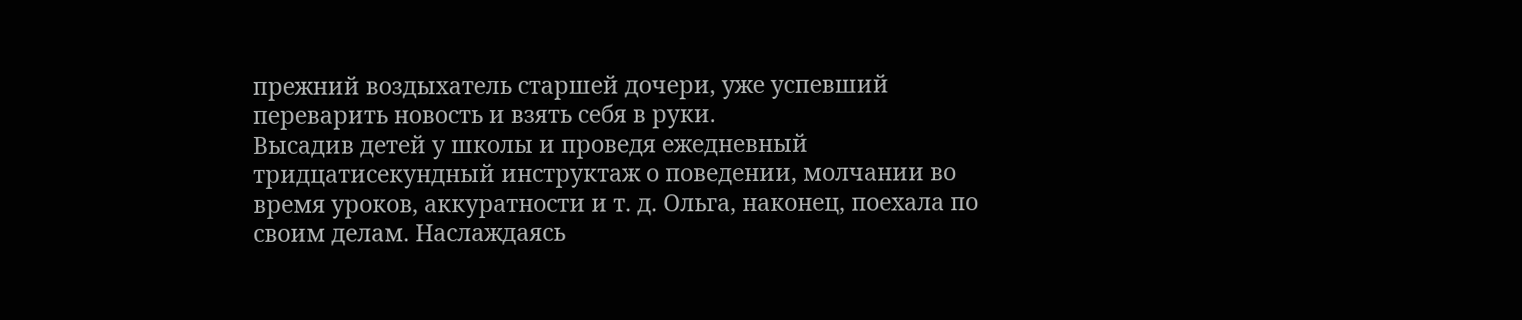прежний воздыхатель старшей дочери, уже успевший переварить новость и взять себя в руки.
Высадив детей у школы и проведя ежедневный тридцатисекундный инструктаж о поведении, молчании во время уроков, аккуратности и т. д. Ольга, наконец, поехала по своим делам. Наслаждаясь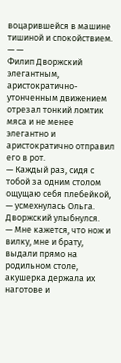воцарившейся в машине тишиной и спокойствием.
— —
Филип Дворжский элегантным, аристократично-утонченным движением отрезал тонкий ломтик мяса и не менее элегантно и аристократично отправил его в рот.
— Каждый раз, сидя с тобой за одним столом ощущаю себя плебейкой, — усмехнулась Ольга.
Дворжский улыбнулся.
— Мне кажется, что нож и вилку, мне и брату, выдали прямо на родильном столе, акушерка держала их наготове и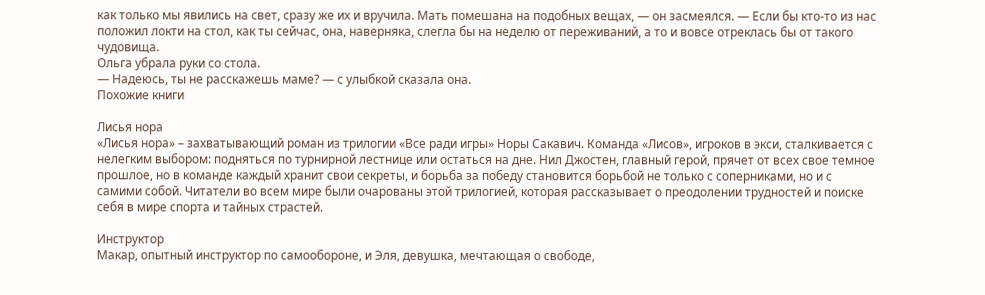как только мы явились на свет, сразу же их и вручила. Мать помешана на подобных вещах, — он засмеялся. — Если бы кто-то из нас положил локти на стол, как ты сейчас, она, наверняка, слегла бы на неделю от переживаний, а то и вовсе отреклась бы от такого чудовища.
Ольга убрала руки со стола.
— Надеюсь, ты не расскажешь маме? — с улыбкой сказала она.
Похожие книги

Лисья нора
«Лисья нора» – захватывающий роман из трилогии «Все ради игры» Норы Сакавич. Команда «Лисов», игроков в экси, сталкивается с нелегким выбором: подняться по турнирной лестнице или остаться на дне. Нил Джостен, главный герой, прячет от всех свое темное прошлое, но в команде каждый хранит свои секреты, и борьба за победу становится борьбой не только с соперниками, но и с самими собой. Читатели во всем мире были очарованы этой трилогией, которая рассказывает о преодолении трудностей и поиске себя в мире спорта и тайных страстей.

Инструктор
Макар, опытный инструктор по самообороне, и Эля, девушка, мечтающая о свободе,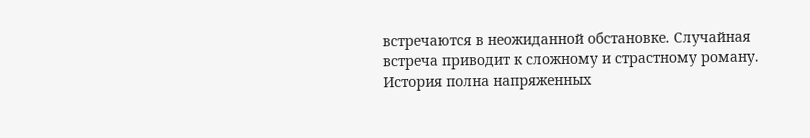встречаются в неожиданной обстановке. Случайная встреча приводит к сложному и страстному роману. История полна напряженных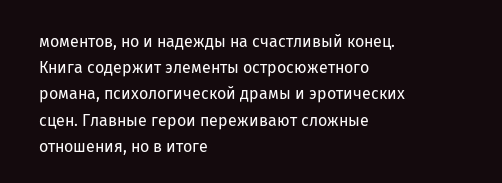моментов, но и надежды на счастливый конец. Книга содержит элементы остросюжетного романа, психологической драмы и эротических сцен. Главные герои переживают сложные отношения, но в итоге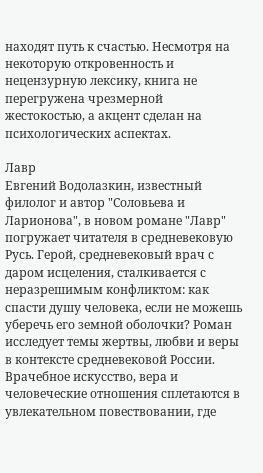находят путь к счастью. Несмотря на некоторую откровенность и нецензурную лексику, книга не перегружена чрезмерной жестокостью, а акцент сделан на психологических аспектах.

Лавр
Евгений Водолазкин, известный филолог и автор "Соловьева и Ларионова", в новом романе "Лавр" погружает читателя в средневековую Русь. Герой, средневековый врач с даром исцеления, сталкивается с неразрешимым конфликтом: как спасти душу человека, если не можешь уберечь его земной оболочки? Роман исследует темы жертвы, любви и веры в контексте средневековой России. Врачебное искусство, вера и человеческие отношения сплетаются в увлекательном повествовании, где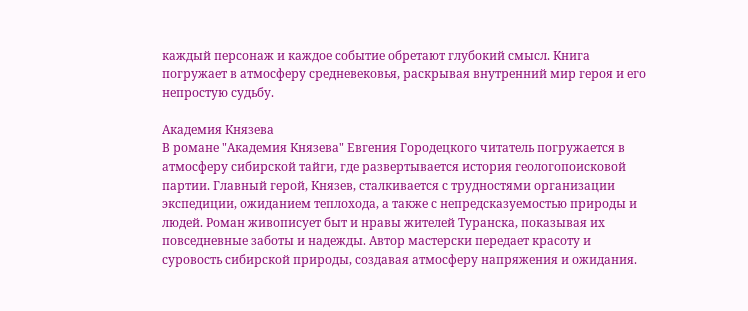каждый персонаж и каждое событие обретают глубокий смысл. Книга погружает в атмосферу средневековья, раскрывая внутренний мир героя и его непростую судьбу.

Академия Князева
В романе "Академия Князева" Евгения Городецкого читатель погружается в атмосферу сибирской тайги, где развертывается история геологопоисковой партии. Главный герой, Князев, сталкивается с трудностями организации экспедиции, ожиданием теплохода, а также с непредсказуемостью природы и людей. Роман живописует быт и нравы жителей Туранска, показывая их повседневные заботы и надежды. Автор мастерски передает красоту и суровость сибирской природы, создавая атмосферу напряжения и ожидания.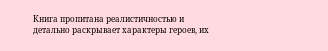Книга пропитана реалистичностью и детально раскрывает характеры героев, их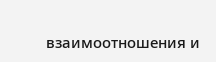взаимоотношения и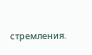стремления.